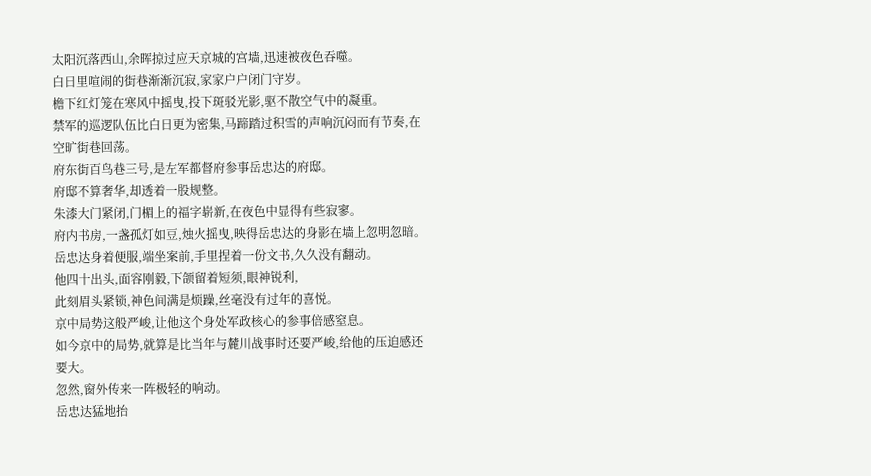太阳沉落西山,余晖掠过应天京城的宫墙,迅速被夜色吞噬。
白日里喧闹的街巷渐渐沉寂,家家户户闭门守岁。
檐下红灯笼在寒风中摇曳,投下斑驳光影,驱不散空气中的凝重。
禁军的巡逻队伍比白日更为密集,马蹄踏过积雪的声响沉闷而有节奏,在空旷街巷回荡。
府东街百鸟巷三号,是左军都督府参事岳忠达的府邸。
府邸不算奢华,却透着一股规整。
朱漆大门紧闭,门楣上的福字崭新,在夜色中显得有些寂寥。
府内书房,一盏孤灯如豆,烛火摇曳,映得岳忠达的身影在墙上忽明忽暗。
岳忠达身着便服,端坐案前,手里捏着一份文书,久久没有翻动。
他四十出头,面容刚毅,下颌留着短须,眼神锐利,
此刻眉头紧锁,神色间满是烦躁,丝毫没有过年的喜悦。
京中局势这般严峻,让他这个身处军政核心的参事倍感窒息。
如今京中的局势,就算是比当年与麓川战事时还要严峻,给他的压迫感还要大。
忽然,窗外传来一阵极轻的响动。
岳忠达猛地抬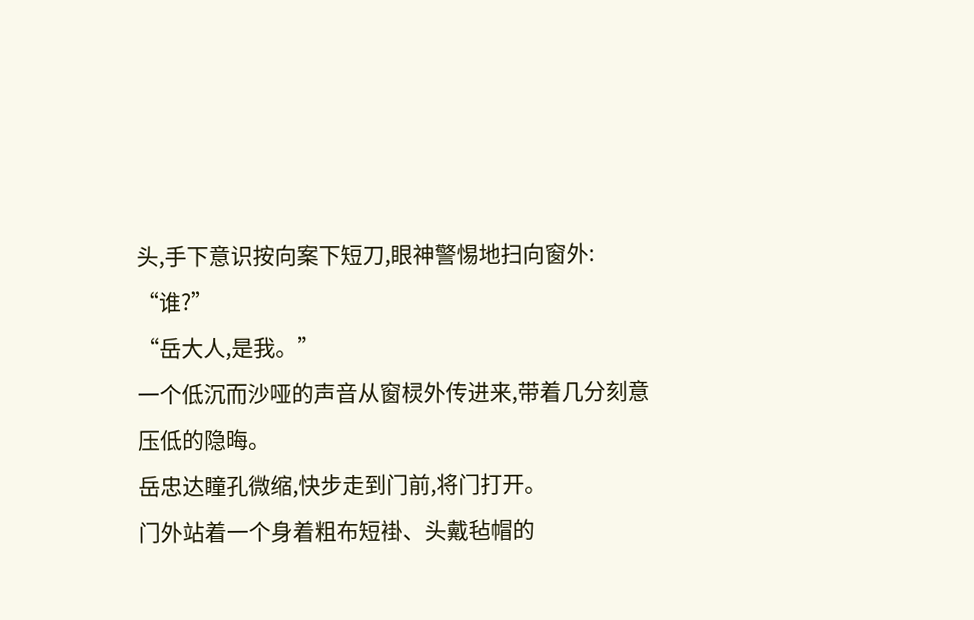头,手下意识按向案下短刀,眼神警惕地扫向窗外:
“谁?”
“岳大人,是我。”
一个低沉而沙哑的声音从窗棂外传进来,带着几分刻意压低的隐晦。
岳忠达瞳孔微缩,快步走到门前,将门打开。
门外站着一个身着粗布短褂、头戴毡帽的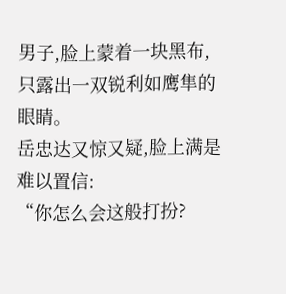男子,脸上蒙着一块黑布,只露出一双锐利如鹰隼的眼睛。
岳忠达又惊又疑,脸上满是难以置信:
“你怎么会这般打扮?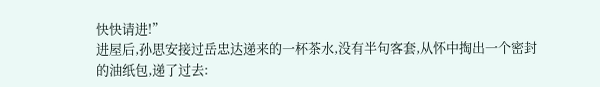快快请进!”
进屋后,孙思安接过岳忠达递来的一杯茶水,没有半句客套,从怀中掏出一个密封的油纸包,递了过去: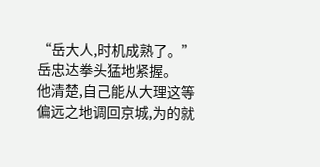“岳大人,时机成熟了。”
岳忠达拳头猛地紧握。
他清楚,自己能从大理这等偏远之地调回京城,为的就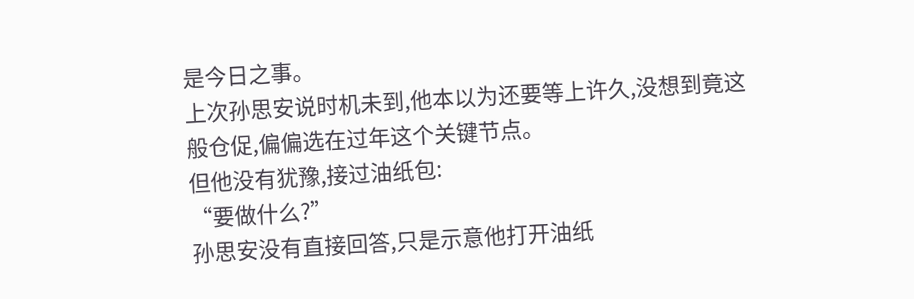是今日之事。
上次孙思安说时机未到,他本以为还要等上许久,没想到竟这般仓促,偏偏选在过年这个关键节点。
但他没有犹豫,接过油纸包:
“要做什么?”
孙思安没有直接回答,只是示意他打开油纸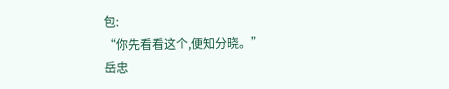包:
“你先看看这个,便知分晓。”
岳忠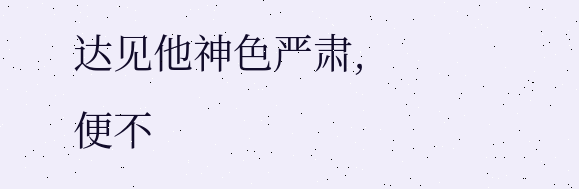达见他神色严肃,便不